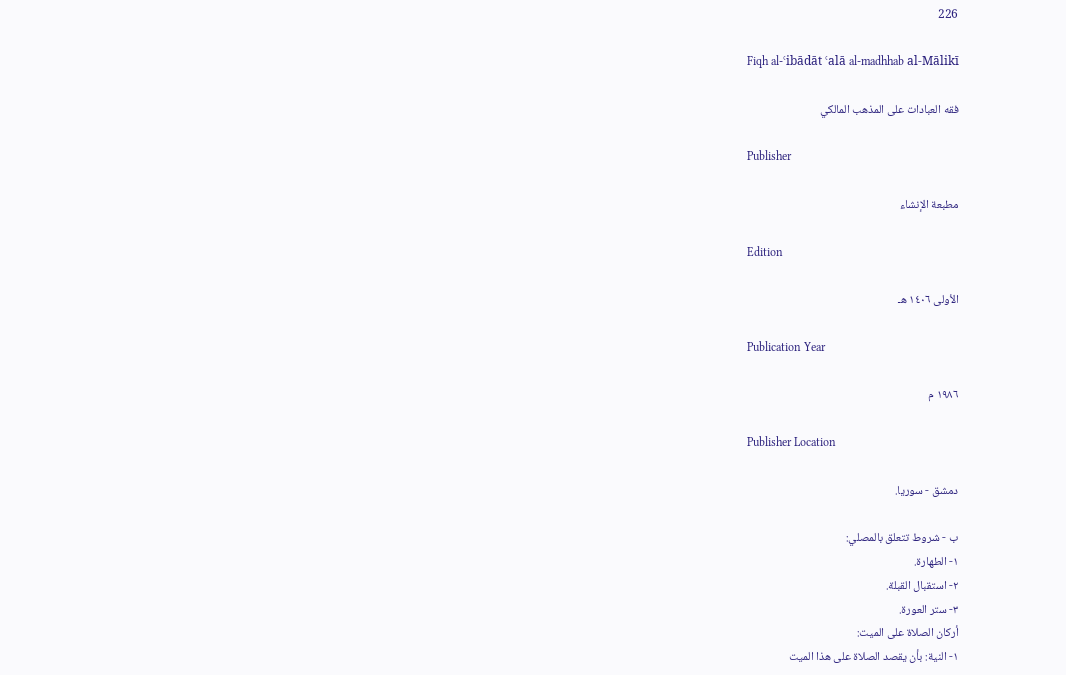226

Fiqh al-ʿibādāt ʿalā al-madhhab al-Mālikī

فقه العبادات على المذهب المالكي

Publisher

مطبعة الإنشاء

Edition

الأولى ١٤٠٦ هـ

Publication Year

١٩٨٦ م

Publisher Location

دمشق - سوريا.

ب - شروط تتعلق بالمصلي:
١- الطهارة.
٢- استقبال القبلة.
٣- ستر العورة.
أركان الصلاة على الميت:
١- النية: بأن يقصد الصلاة على هذا الميت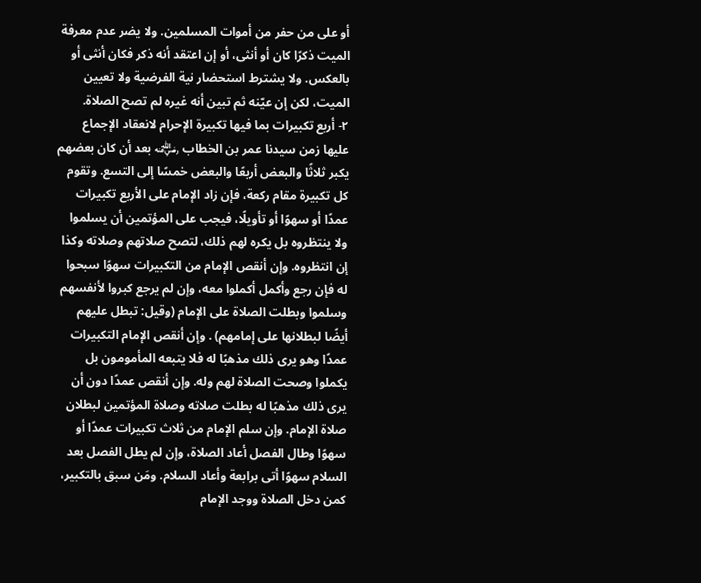أو على من حفر من أموات المسلمين. ولا يضر عدم معرفة الميت ذكرًا كان أو أنثى، أو إن اعتقد أنه ذكر فكان أنثى أو بالعكس. ولا يشترط استحضار نية الفرضية ولا تعيين الميت، لكن إن عيّنه ثم تبين أنه غيره لم تصح الصلاة.
٢- أربع تكبيرات بما فيها تكبيرة الإحرام لانعقاد الإجماع عليها زمن سيدنا عمر بن الخطاب ﵁ بعد أن كان بعضهم يكبر ثلاثًا والبعض أربعًا والبعض خمسًا إلى التسع. وتقوم كل تكبيرة مقام ركعة، فإن زاد الإمام على الأربع تكبيرات عمدًا أو سهوًا أو تأويلًا، فيجب على المؤتمين أن يسلموا ولا ينتظروه بل يكره لهم ذلك، لتصح صلاتهم وصلاته وكذا إن انتظروه. وإن أنقص الإمام من التكبيرات سهوًا سبحوا له فإن رجع وأكمل أكملوا معه، وإن لم يرجع كبروا لأنفسهم وسلموا وبطلت الصلاة على الإمام (وقيل: تبطل عليهم أيضًا لبطلانها على إمامهم) . وإن أنقص الإمام التكبيرات عمدًا وهو يرى ذلك مذهبًا له فلا يتبعه المأمومون بل يكملوا وصحت الصلاة لهم وله. وإن أنقص عمدًا دون أن يرى ذلك مذهبًا له بطلت صلاته وصلاة المؤتمين لبطلان صلاة الإمام. وإن سلم الإمام من ثلاث تكبيرات عمدًا أو سهوًا وطال الفصل أعاد الصلاة، وإن لم يطل الفصل بعد السلام سهوًا أتى برابعة وأعاد السلام. ومَن سبق بالتكبير، كمن دخل الصلاة ووجد الإمام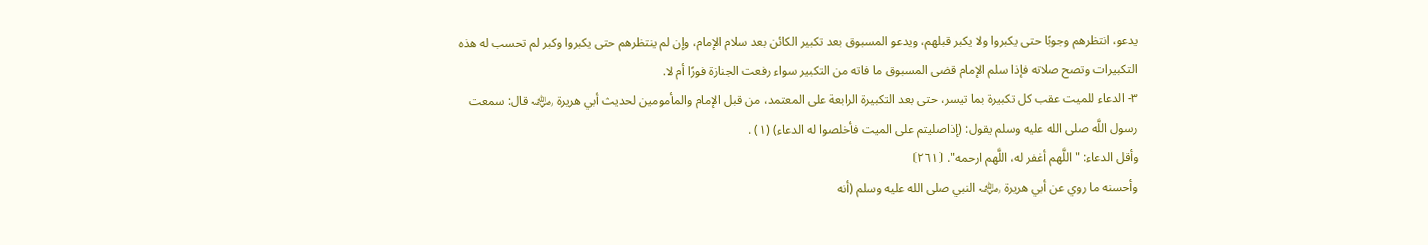يدعو، انتظرهم وجوبًا حتى يكبروا ولا يكبر قبلهم، ويدعو المسبوق بعد تكبير الكائن بعد سلام الإمام، وإن لم ينتظرهم حتى يكبروا وكبر لم تحسب له هذه التكبيرات وتصح صلاته فإذا سلم الإمام قضى المسبوق ما فاته من التكبير سواء رفعت الجنازة فورًا أم لا.
٣- الدعاء للميت عقب كل تكبيرة بما تيسر، حتى بعد التكبيرة الرابعة على المعتمد، من قبل الإمام والمأمومين لحديث أبي هريرة ﵁ قال: سمعت رسول اللَّه صلى الله عليه وسلم يقول: (إذاصليتم على الميت فأخلصوا له الدعاء) (١) .
وأقل الدعاء: "اللَّهم أغفر له، اللَّهم ارحمه". ⦗٢٦١⦘
وأحسنه ما روي عن أبي هريرة ﵁ النبي صلى الله عليه وسلم (أنه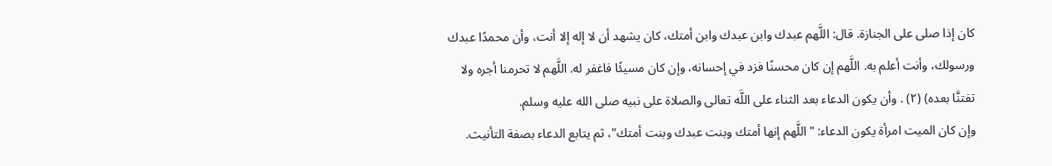كان إذا صلى على الجنازة. قال: اللَّهم عبدك وابن عبدك وابن أمتك، كان يشهد أن لا إله إلا أنت، وأن محمدًا عبدك ورسولك، وأنت أعلم به. اللَّهم إن كان محسنًا فزد في إحسانه، وإن كان مسيئًا فاغفر له. اللَّهم لا تحرمنا أجره ولا تفتنَّا بعده) (٢) . وأن يكون الدعاء بعد الثناء على اللَّه تعالى والصلاة على نبيه صلى الله عليه وسلم.
وإن كان الميت امرأة يكون الدعاء: "اللَّهم إنها أمتك وبنت عبدك وبنت أمتك"، ثم يتابع الدعاء بصفة التأنيث.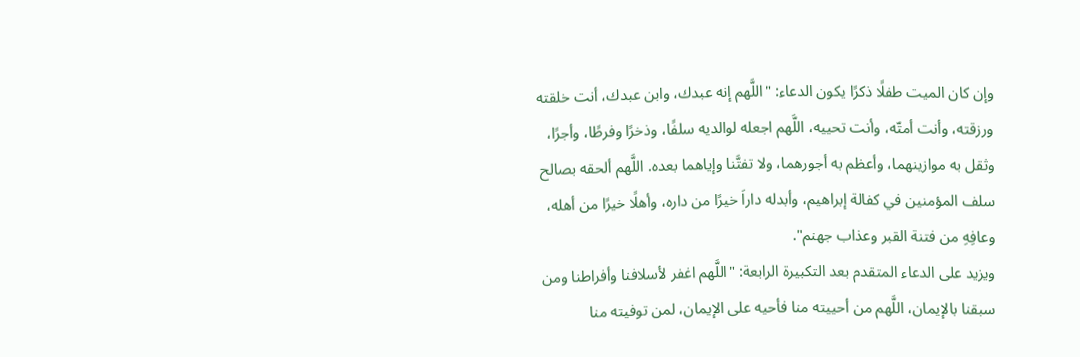وإن كان الميت طفلًا ذكرًا يكون الدعاء: "اللَّهم إنه عبدك، وابن عبدك، أنت خلقته ورزقته، وأنت أمتّه، وأنت تحييه، اللَّهم اجعله لوالديه سلفًا، وذخرًا وفرطًا، وأجرًا، وثقل به موازينهما، وأعظم به أجورهما، ولا تفتَّنا وإياهما بعده. اللَّهم ألحقه بصالح سلف المؤمنين في كفالة إبراهيم، وأبدله داراَ خيرًا من داره، وأهلًا خيرًا من أهله، وعافِهِ من فتنة القبر وعذاب جهنم".
ويزيد على الدعاء المتقدم بعد التكبيرة الرابعة: "اللَّهم اغفر لأسلافنا وأفراطنا ومن سبقنا بالإيمان، اللَّهم من أحييته منا فأحيه على الإيمان، لمن توفيته منا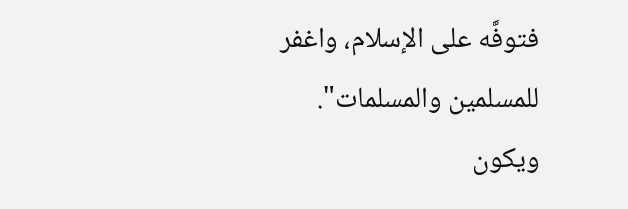فتوفَّه على الإسلام، واغفر للمسلمين والمسلمات".
ويكون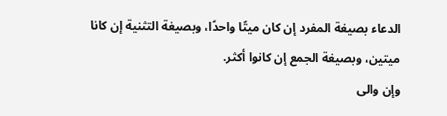الدعاء بصيغة المفرد إن كان ميتًا واحدًا، وبصيغة التثنية إن كانا ميتين، وبصيغة الجمع إن كانوا أكثر.
وإن والى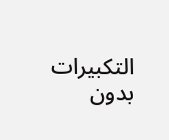التكبيرات بدون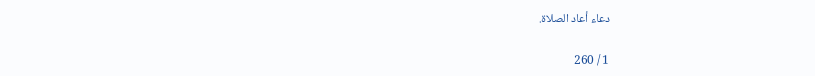دعاء أعاد الصلاة.

1 / 260